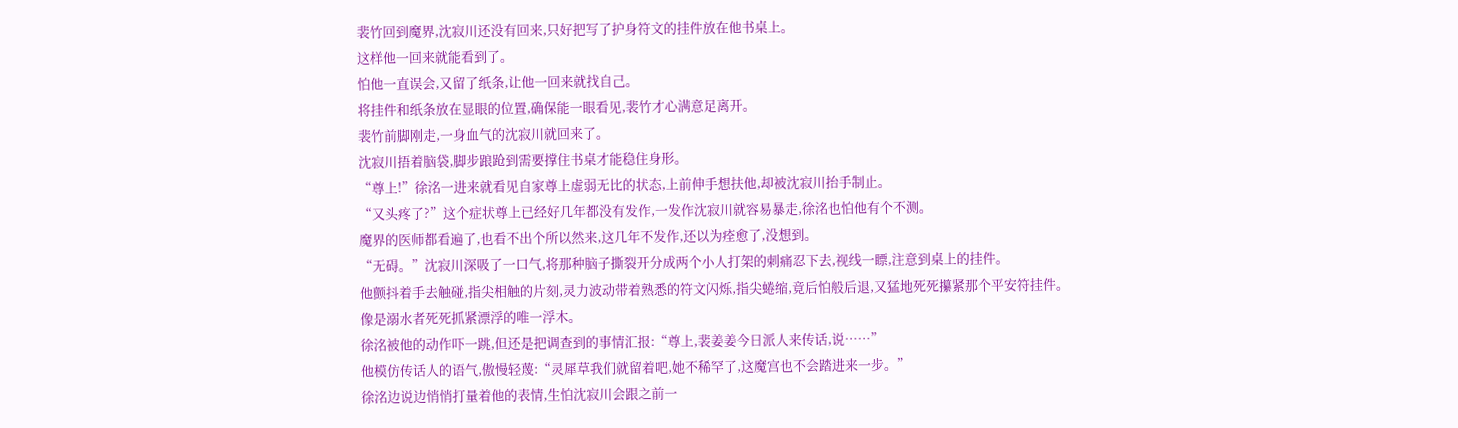裴竹回到魔界,沈寂川还没有回来,只好把写了护身符文的挂件放在他书桌上。
这样他一回来就能看到了。
怕他一直误会,又留了纸条,让他一回来就找自己。
将挂件和纸条放在显眼的位置,确保能一眼看见,裴竹才心满意足离开。
裴竹前脚刚走,一身血气的沈寂川就回来了。
沈寂川捂着脑袋,脚步踉跄到需要撑住书桌才能稳住身形。
“尊上!”徐洺一进来就看见自家尊上虚弱无比的状态,上前伸手想扶他,却被沈寂川抬手制止。
“又头疼了?”这个症状尊上已经好几年都没有发作,一发作沈寂川就容易暴走,徐洺也怕他有个不测。
魔界的医师都看遍了,也看不出个所以然来,这几年不发作,还以为痊愈了,没想到。
“无碍。”沈寂川深吸了一口气,将那种脑子撕裂开分成两个小人打架的刺痛忍下去,视线一瞟,注意到桌上的挂件。
他颤抖着手去触碰,指尖相触的片刻,灵力波动带着熟悉的符文闪烁,指尖蜷缩,竟后怕般后退,又猛地死死攥紧那个平安符挂件。
像是溺水者死死抓紧漂浮的唯一浮木。
徐洺被他的动作吓一跳,但还是把调查到的事情汇报:“尊上,裴姜姜今日派人来传话,说……”
他模仿传话人的语气,傲慢轻蔑:“灵犀草我们就留着吧,她不稀罕了,这魔宫也不会踏进来一步。”
徐洺边说边悄悄打量着他的表情,生怕沈寂川会跟之前一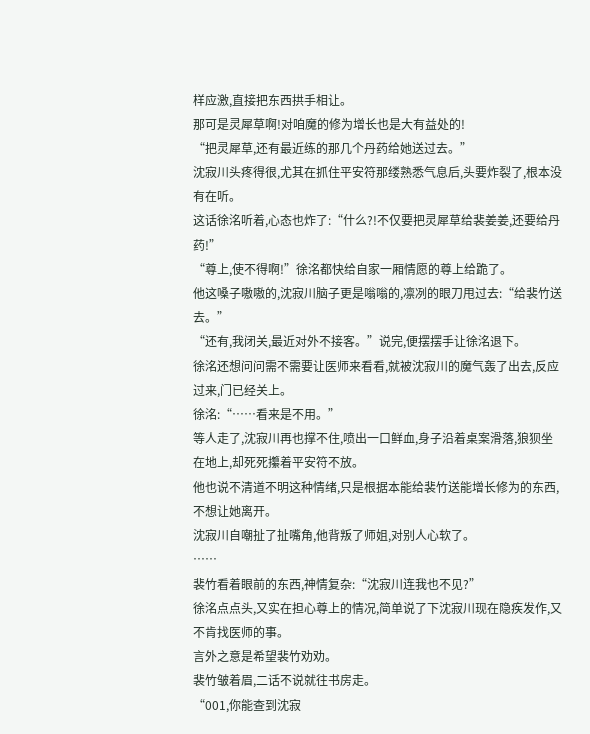样应激,直接把东西拱手相让。
那可是灵犀草啊!对咱魔的修为增长也是大有益处的!
“把灵犀草,还有最近练的那几个丹药给她送过去。”
沈寂川头疼得很,尤其在抓住平安符那缕熟悉气息后,头要炸裂了,根本没有在听。
这话徐洺听着,心态也炸了:“什么?!不仅要把灵犀草给裴姜姜,还要给丹药!”
“尊上,使不得啊!”徐洺都快给自家一厢情愿的尊上给跪了。
他这嗓子嗷嗷的,沈寂川脑子更是嗡嗡的,凛冽的眼刀甩过去:“给裴竹送去。”
“还有,我闭关,最近对外不接客。”说完,便摆摆手让徐洺退下。
徐洺还想问问需不需要让医师来看看,就被沈寂川的魔气轰了出去,反应过来,门已经关上。
徐洺:“……看来是不用。”
等人走了,沈寂川再也撑不住,喷出一口鲜血,身子沿着桌案滑落,狼狈坐在地上,却死死攥着平安符不放。
他也说不清道不明这种情绪,只是根据本能给裴竹送能增长修为的东西,不想让她离开。
沈寂川自嘲扯了扯嘴角,他背叛了师姐,对别人心软了。
……
裴竹看着眼前的东西,神情复杂:“沈寂川连我也不见?”
徐洺点点头,又实在担心尊上的情况,简单说了下沈寂川现在隐疾发作,又不肯找医师的事。
言外之意是希望裴竹劝劝。
裴竹皱着眉,二话不说就往书房走。
“001,你能查到沈寂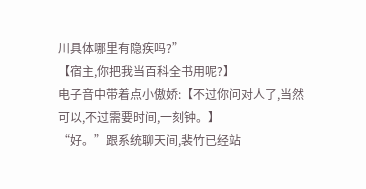川具体哪里有隐疾吗?”
【宿主,你把我当百科全书用呢?】
电子音中带着点小傲娇:【不过你问对人了,当然可以,不过需要时间,一刻钟。】
“好。”跟系统聊天间,裴竹已经站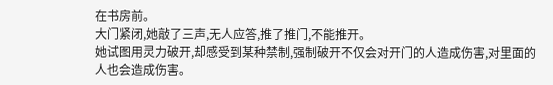在书房前。
大门紧闭,她敲了三声,无人应答,推了推门,不能推开。
她试图用灵力破开,却感受到某种禁制,强制破开不仅会对开门的人造成伤害,对里面的人也会造成伤害。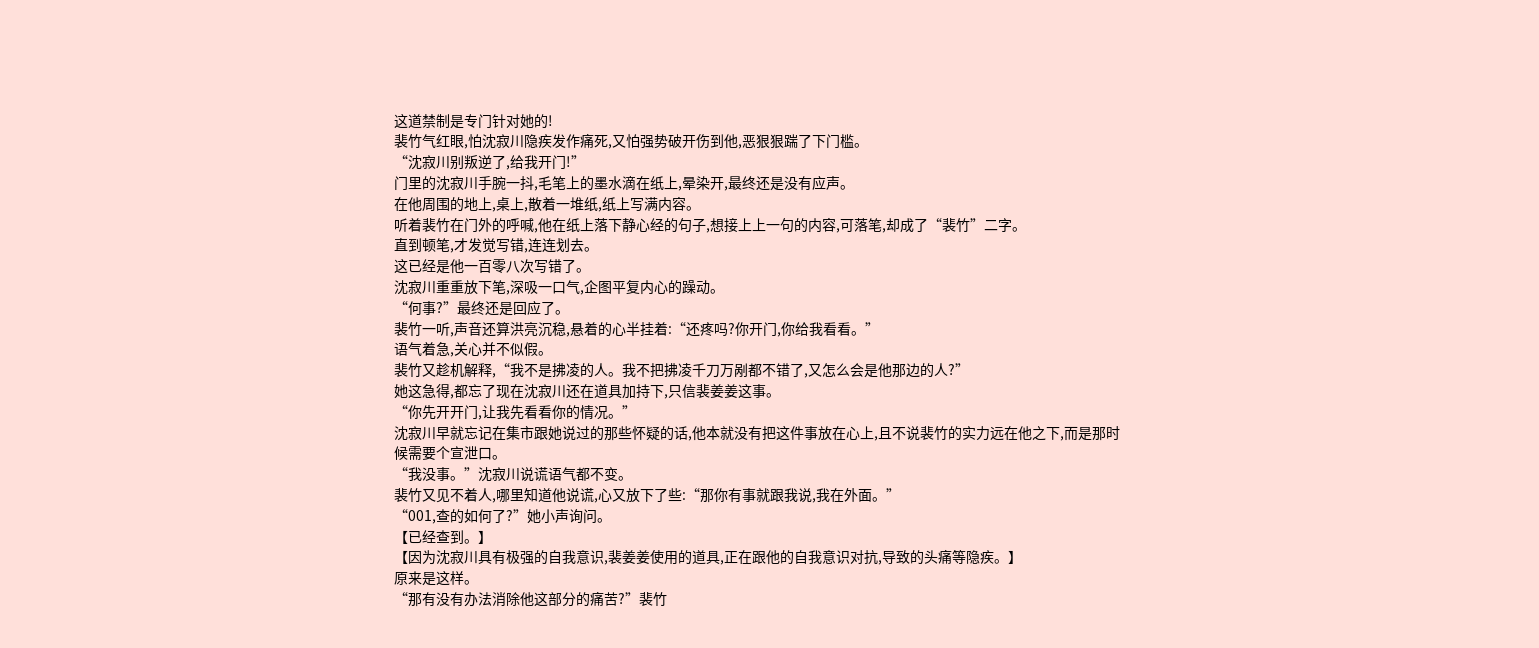这道禁制是专门针对她的!
裴竹气红眼,怕沈寂川隐疾发作痛死,又怕强势破开伤到他,恶狠狠踹了下门槛。
“沈寂川别叛逆了,给我开门!”
门里的沈寂川手腕一抖,毛笔上的墨水滴在纸上,晕染开,最终还是没有应声。
在他周围的地上,桌上,散着一堆纸,纸上写满内容。
听着裴竹在门外的呼喊,他在纸上落下静心经的句子,想接上上一句的内容,可落笔,却成了“裴竹”二字。
直到顿笔,才发觉写错,连连划去。
这已经是他一百零八次写错了。
沈寂川重重放下笔,深吸一口气,企图平复内心的躁动。
“何事?”最终还是回应了。
裴竹一听,声音还算洪亮沉稳,悬着的心半挂着:“还疼吗?你开门,你给我看看。”
语气着急,关心并不似假。
裴竹又趁机解释,“我不是拂凌的人。我不把拂凌千刀万剐都不错了,又怎么会是他那边的人?”
她这急得,都忘了现在沈寂川还在道具加持下,只信裴姜姜这事。
“你先开开门,让我先看看你的情况。”
沈寂川早就忘记在集市跟她说过的那些怀疑的话,他本就没有把这件事放在心上,且不说裴竹的实力远在他之下,而是那时候需要个宣泄口。
“我没事。”沈寂川说谎语气都不变。
裴竹又见不着人,哪里知道他说谎,心又放下了些:“那你有事就跟我说,我在外面。”
“001,查的如何了?”她小声询问。
【已经查到。】
【因为沈寂川具有极强的自我意识,裴姜姜使用的道具,正在跟他的自我意识对抗,导致的头痛等隐疾。】
原来是这样。
“那有没有办法消除他这部分的痛苦?”裴竹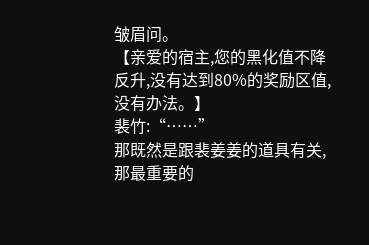皱眉问。
【亲爱的宿主,您的黑化值不降反升,没有达到80%的奖励区值,没有办法。】
裴竹:“……”
那既然是跟裴姜姜的道具有关,那最重要的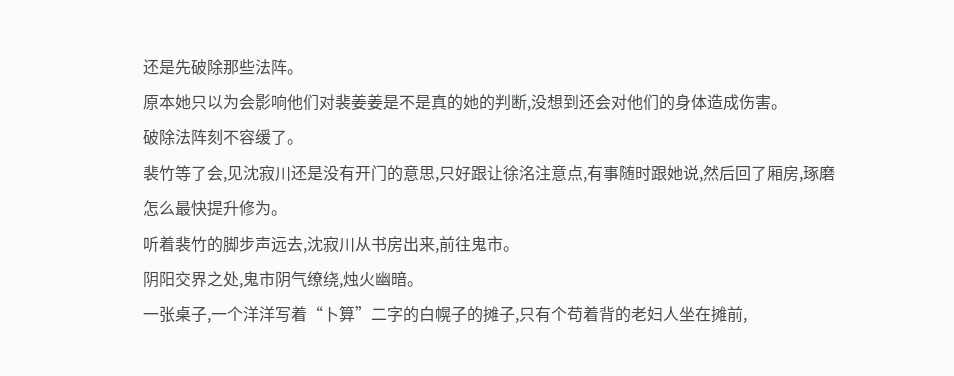还是先破除那些法阵。
原本她只以为会影响他们对裴姜姜是不是真的她的判断,没想到还会对他们的身体造成伤害。
破除法阵刻不容缓了。
裴竹等了会,见沈寂川还是没有开门的意思,只好跟让徐洺注意点,有事随时跟她说,然后回了厢房,琢磨怎么最快提升修为。
听着裴竹的脚步声远去,沈寂川从书房出来,前往鬼市。
阴阳交界之处,鬼市阴气缭绕,烛火幽暗。
一张桌子,一个洋洋写着“卜算”二字的白幌子的摊子,只有个苟着背的老妇人坐在摊前,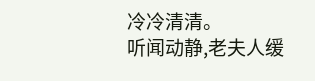冷冷清清。
听闻动静,老夫人缓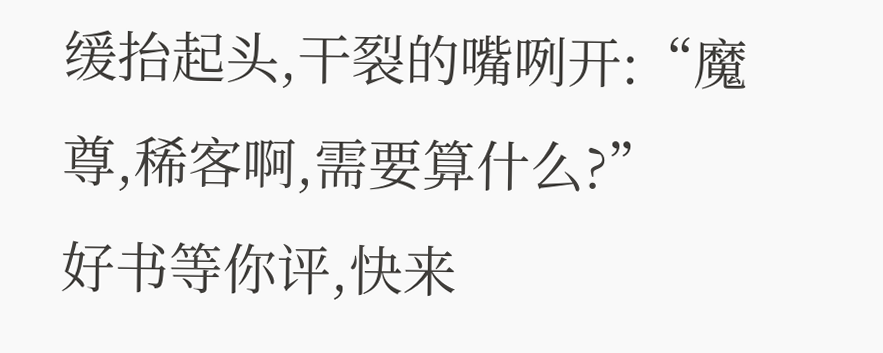缓抬起头,干裂的嘴咧开:“魔尊,稀客啊,需要算什么?”
好书等你评,快来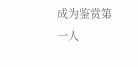成为鉴赏第一人